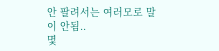안 팔려서는 여러모로 말이 안됨..
몇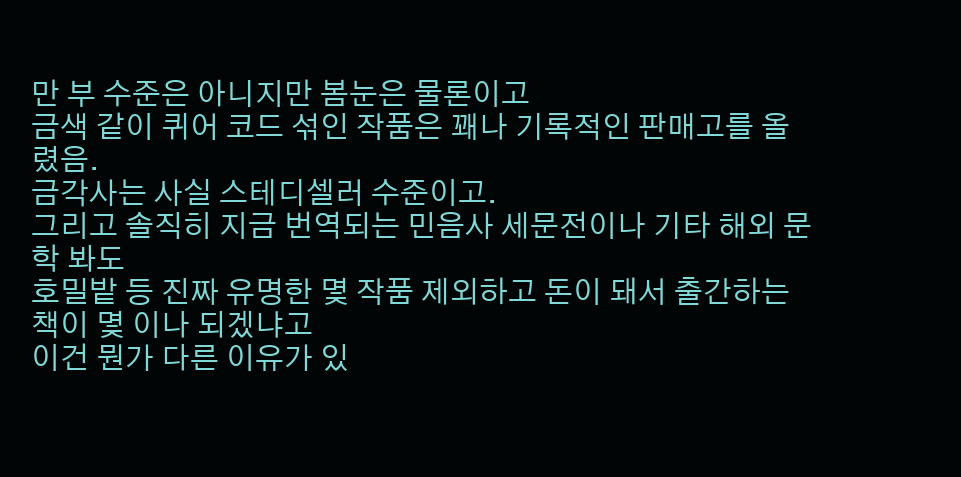만 부 수준은 아니지만 봄눈은 물론이고
금색 같이 퀴어 코드 섞인 작품은 꽤나 기록적인 판매고를 올렸음.
금각사는 사실 스테디셀러 수준이고.
그리고 솔직히 지금 번역되는 민음사 세문전이나 기타 해외 문학 봐도
호밀밭 등 진짜 유명한 몇 작품 제외하고 돈이 돼서 출간하는 책이 몇 이나 되겠냐고
이건 뭔가 다른 이유가 있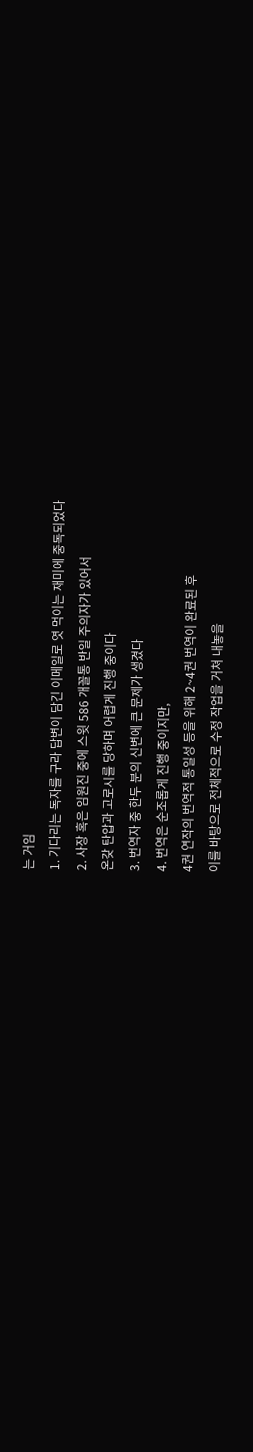는 거임
1. 기다리는 독자를 구라 답변이 담긴 이메일로 엿 먹이는 재미에 중독되었다
2. 사장 혹은 임원진 중에 스윗 586 개꼴통 반일 주의자가 있어서
온갖 탄압과 고로시를 당하며 어렵게 진행 중이다
3. 번역자 중 한두 분의 신변에 큰 문제가 생겼다
4. 번역은 순조롭게 진행 중이지만,
4권 연작의 번역적 통일성 등을 위해 2~4권 번역이 완료된 후
이를 바탕으로 전체적으로 수정 작업을 거쳐 내놓을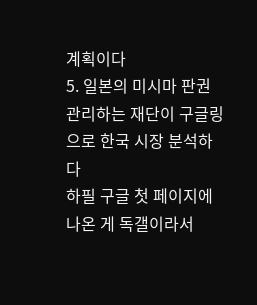계획이다
5. 일본의 미시마 판권 관리하는 재단이 구글링으로 한국 시장 분석하다
하필 구글 첫 페이지에 나온 게 독갤이라서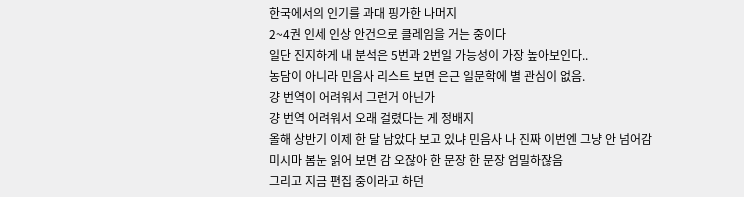한국에서의 인기를 과대 핑가한 나머지
2~4권 인세 인상 안건으로 클레임을 거는 중이다
일단 진지하게 내 분석은 5번과 2번일 가능성이 가장 높아보인다..
농담이 아니라 민음사 리스트 보면 은근 일문학에 별 관심이 없음.
걍 번역이 어려워서 그런거 아닌가
걍 번역 어려워서 오래 걸렸다는 게 정배지
올해 상반기 이제 한 달 남았다 보고 있냐 민음사 나 진짜 이번엔 그냥 안 넘어감
미시마 봄눈 읽어 보면 감 오잖아 한 문장 한 문장 엄밀하잖음
그리고 지금 편집 중이라고 하던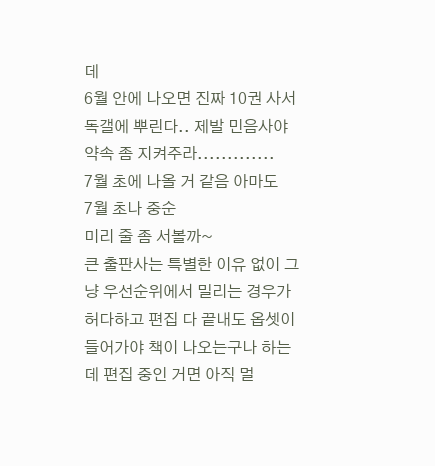데
6월 안에 나오면 진짜 10권 사서 독갤에 뿌린다.. 제발 민음사야 약속 좀 지켜주라.............
7월 초에 나올 거 같음 아마도
7월 초나 중순
미리 줄 좀 서볼까~
큰 출판사는 특별한 이유 없이 그냥 우선순위에서 밀리는 경우가 허다하고 편집 다 끝내도 옵셋이 들어가야 책이 나오는구나 하는데 편집 중인 거면 아직 멀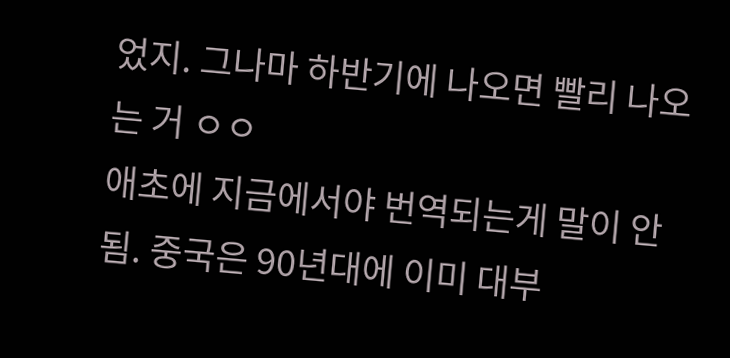었지. 그나마 하반기에 나오면 빨리 나오는 거 ㅇㅇ
애초에 지금에서야 번역되는게 말이 안됨. 중국은 90년대에 이미 대부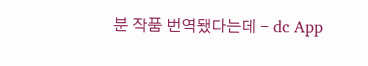분 작품 번역됐다는데 - dc App